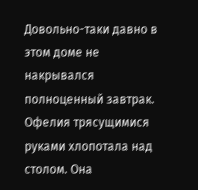Довольно-таки давно в этом доме не накрывался полноценный завтрак. Офелия трясущимися руками хлопотала над столом. Она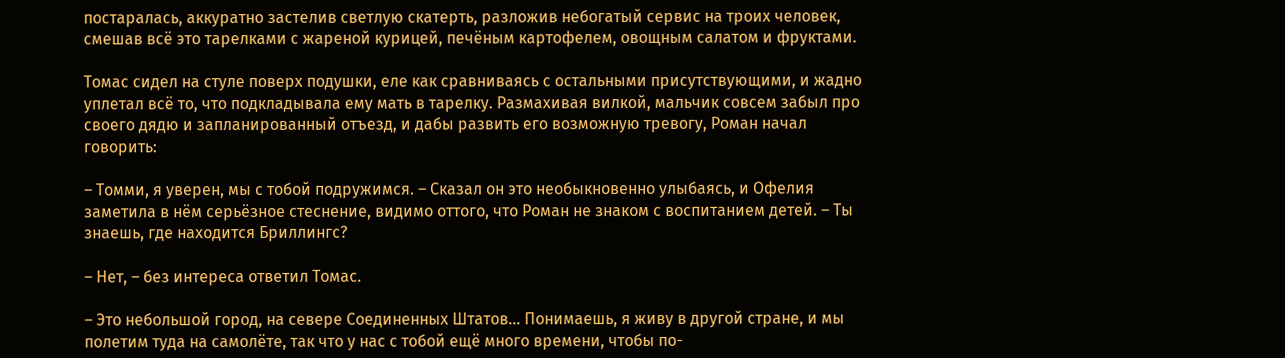постаралась, аккуратно застелив светлую скатерть, разложив небогатый сервис на троих человек, смешав всё это тарелками с жареной курицей, печёным картофелем, овощным салатом и фруктами.

Томас сидел на стуле поверх подушки, еле как сравниваясь с остальными присутствующими, и жадно уплетал всё то, что подкладывала ему мать в тарелку. Размахивая вилкой, мальчик совсем забыл про своего дядю и запланированный отъезд, и дабы развить его возможную тревогу, Роман начал говорить:

– Томми, я уверен, мы с тобой подружимся. – Сказал он это необыкновенно улыбаясь, и Офелия заметила в нём серьёзное стеснение, видимо оттого, что Роман не знаком с воспитанием детей. – Ты знаешь, где находится Бриллингс?

– Нет, – без интереса ответил Томас.

– Это небольшой город, на севере Соединенных Штатов… Понимаешь, я живу в другой стране, и мы полетим туда на самолёте, так что у нас с тобой ещё много времени, чтобы по-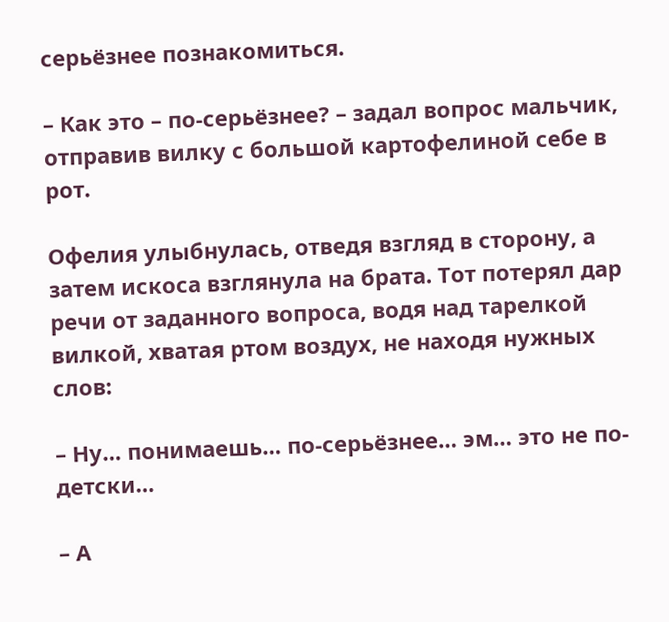серьёзнее познакомиться.

– Как это – по-серьёзнее? – задал вопрос мальчик, отправив вилку с большой картофелиной себе в рот.

Офелия улыбнулась, отведя взгляд в сторону, а затем искоса взглянула на брата. Тот потерял дар речи от заданного вопроса, водя над тарелкой вилкой, хватая ртом воздух, не находя нужных слов:

– Ну… понимаешь… по-серьёзнее… эм… это не по-детски…

– А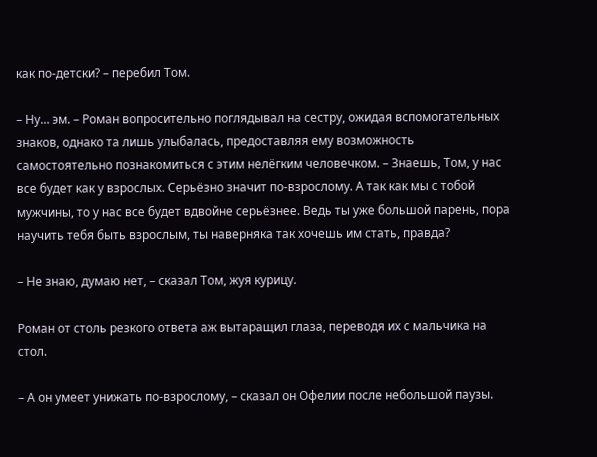как по-детски? – перебил Том.

– Ну… эм. – Роман вопросительно поглядывал на сестру, ожидая вспомогательных знаков, однако та лишь улыбалась, предоставляя ему возможность самостоятельно познакомиться с этим нелёгким человечком. – Знаешь, Том, у нас все будет как у взрослых. Серьёзно значит по-взрослому. А так как мы с тобой мужчины, то у нас все будет вдвойне серьёзнее. Ведь ты уже большой парень, пора научить тебя быть взрослым, ты наверняка так хочешь им стать, правда?

– Не знаю, думаю нет, – сказал Том, жуя курицу.

Роман от столь резкого ответа аж вытаращил глаза, переводя их с мальчика на стол.

– А он умеет унижать по-взрослому, – сказал он Офелии после небольшой паузы.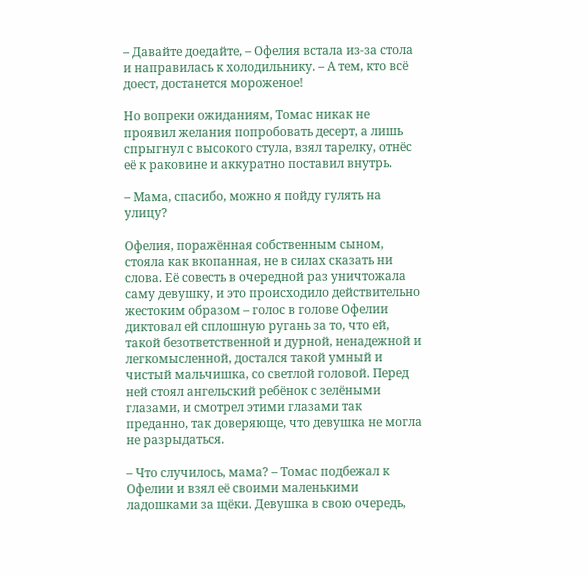– Давайте доедайте, – Офелия встала из-за стола и направилась к холодильнику. – А тем, кто всё доест, достанется мороженое!

Но вопреки ожиданиям, Томас никак не проявил желания попробовать десерт, а лишь спрыгнул с высокого стула, взял тарелку, отнёс её к раковине и аккуратно поставил внутрь.

– Мама, спасибо, можно я пойду гулять на улицу?

Офелия, поражённая собственным сыном, стояла как вкопанная, не в силах сказать ни слова. Её совесть в очередной раз уничтожала саму девушку, и это происходило действительно жестоким образом – голос в голове Офелии диктовал ей сплошную ругань за то, что ей, такой безответственной и дурной, ненадежной и легкомысленной, достался такой умный и чистый мальчишка, со светлой головой. Перед ней стоял ангельский ребёнок с зелёными глазами, и смотрел этими глазами так преданно, так доверяюще, что девушка не могла не разрыдаться.

– Что случилось, мама? – Томас подбежал к Офелии и взял её своими маленькими ладошками за щёки. Девушка в свою очередь,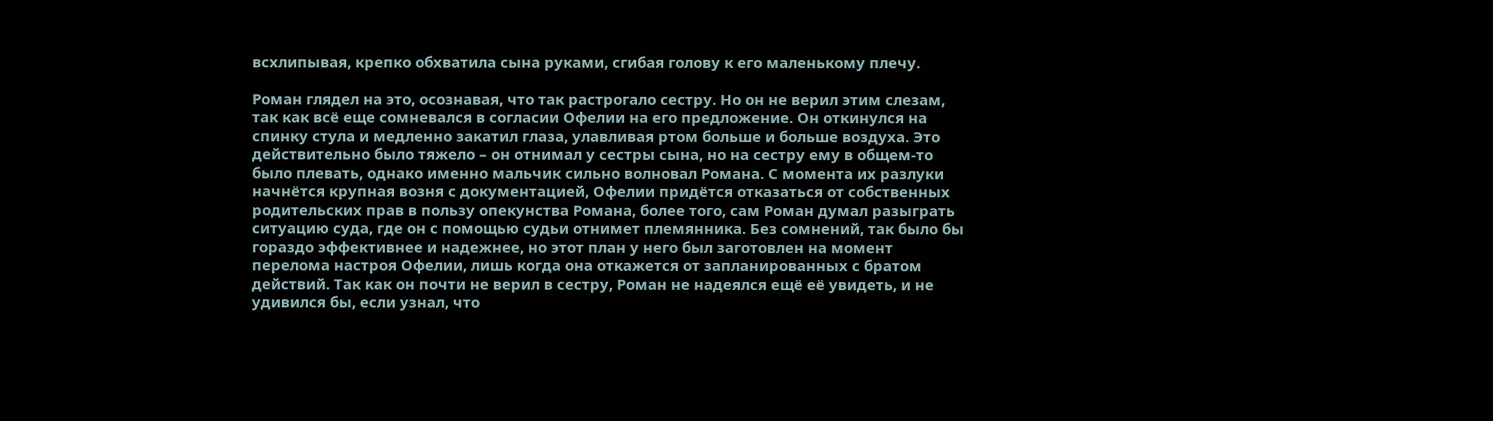всхлипывая, крепко обхватила сына руками, сгибая голову к его маленькому плечу.

Роман глядел на это, осознавая, что так растрогало сестру. Но он не верил этим слезам, так как всё еще сомневался в согласии Офелии на его предложение. Он откинулся на спинку стула и медленно закатил глаза, улавливая ртом больше и больше воздуха. Это действительно было тяжело – он отнимал у сестры сына, но на сестру ему в общем-то было плевать, однако именно мальчик сильно волновал Романа. С момента их разлуки начнётся крупная возня с документацией, Офелии придётся отказаться от собственных родительских прав в пользу опекунства Романа, более того, сам Роман думал разыграть ситуацию суда, где он с помощью судьи отнимет племянника. Без сомнений, так было бы гораздо эффективнее и надежнее, но этот план у него был заготовлен на момент перелома настроя Офелии, лишь когда она откажется от запланированных с братом действий. Так как он почти не верил в сестру, Роман не надеялся ещё её увидеть, и не удивился бы, если узнал, что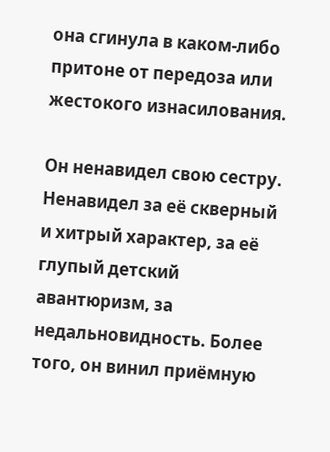она сгинула в каком-либо притоне от передоза или жестокого изнасилования.

Он ненавидел свою сестру. Ненавидел за её скверный и хитрый характер, за её глупый детский авантюризм, за недальновидность. Более того, он винил приёмную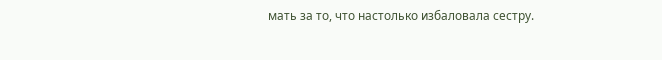мать за то, что настолько избаловала сестру.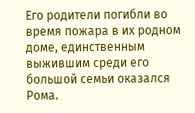Его родители погибли во время пожара в их родном доме, единственным выжившим среди его большой семьи оказался Рома.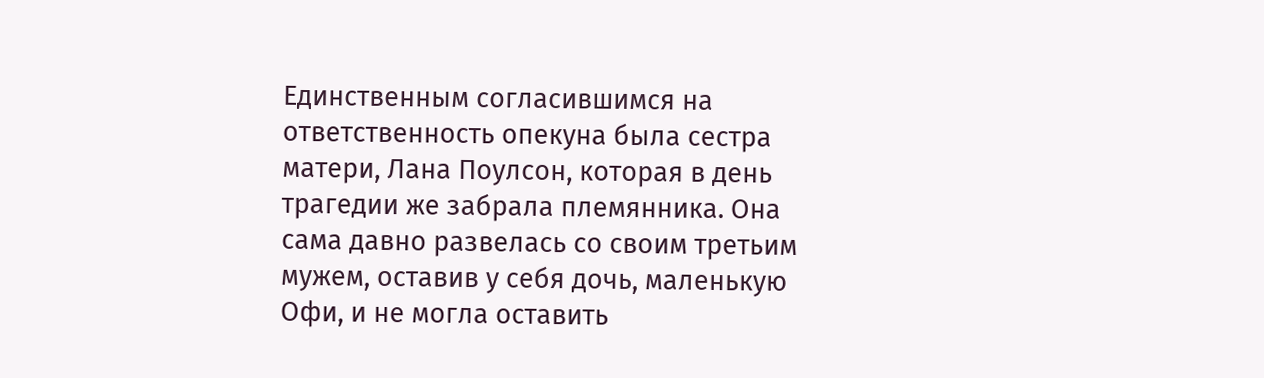Единственным согласившимся на ответственность опекуна была сестра матери, Лана Поулсон, которая в день трагедии же забрала племянника. Она сама давно развелась со своим третьим мужем, оставив у себя дочь, маленькую Офи, и не могла оставить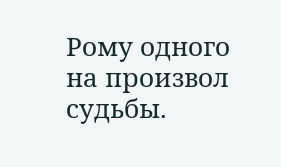Рому одного на произвол судьбы.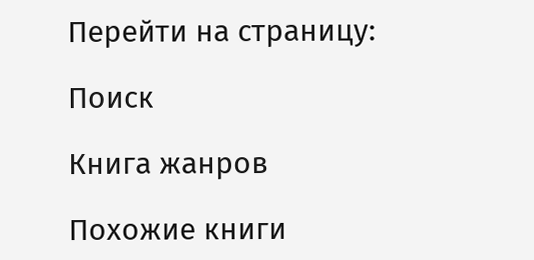Перейти на страницу:

Поиск

Книга жанров

Похожие книги